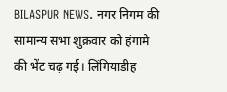BILASPUR NEWS. नगर निगम की सामान्य सभा शुक्रवार को हंगामे की भेंट चढ़ गई। लिंगियाडीह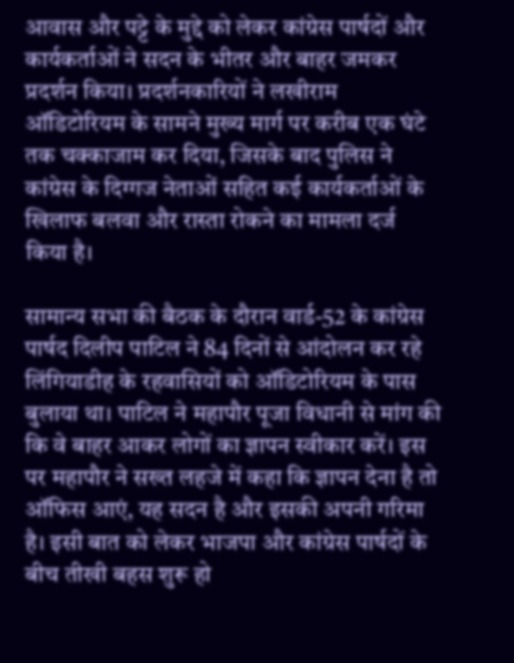आवास और पट्टे के मुद्दे को लेकर कांग्रेस पार्षदों और कार्यकर्ताओं ने सदन के भीतर और बाहर जमकर प्रदर्शन किया। प्रदर्शनकारियों ने लखीराम ऑडिटोरियम के सामने मुख्य मार्ग पर करीब एक घंटे तक चक्काजाम कर दिया, जिसके बाद पुलिस ने कांग्रेस के दिग्गज नेताओं सहित कई कार्यकर्ताओं के खिलाफ बलवा और रास्ता रोकने का मामला दर्ज किया है।

सामान्य सभा की बैठक के दौरान वार्ड-52 के कांग्रेस पार्षद दिलीप पाटिल ने 84 दिनों से आंदोलन कर रहे लिंगियाडीह के रहवासियों को ऑडिटोरियम के पास बुलाया था। पाटिल ने महापौर पूजा विधानी से मांग की कि वे बाहर आकर लोगों का ज्ञापन स्वीकार करें। इस पर महापौर ने सख्त लहजे में कहा कि ज्ञापन देना है तो ऑफिस आएं, यह सदन है और इसकी अपनी गरिमा है। इसी बात को लेकर भाजपा और कांग्रेस पार्षदों के बीच तीखी बहस शुरू हो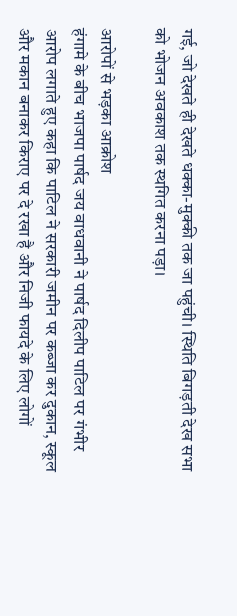गई, जो देखते ही देखते धक्का-मुक्की तक जा पहुंची। स्थिति बिगड़ती देख सभा को भोजन अवकाश तक स्थगित करना पड़ा।

आरोपों से भड़का आक्रोश
हंगामे के बीच भाजपा पार्षद जय वाधवानी ने पार्षद दिलीप पाटिल पर गंभीर आरोप लगाते हुए कहा कि पाटिल ने सरकारी जमीन पर कब्जा कर दुकान, स्कूल और मकान बनाकर किराए पर दे रखा है और निजी फायदे के लिए लोगों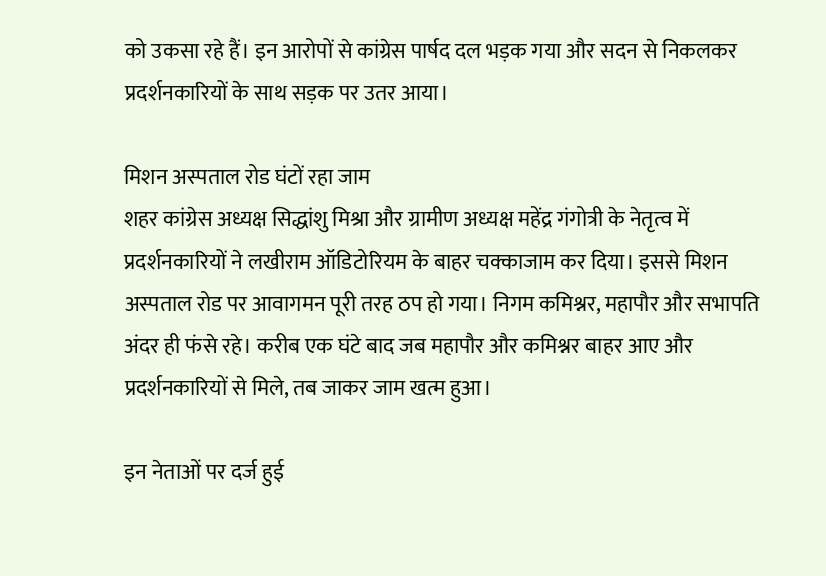को उकसा रहे हैं। इन आरोपों से कांग्रेस पार्षद दल भड़क गया और सदन से निकलकर प्रदर्शनकारियों के साथ सड़क पर उतर आया।

मिशन अस्पताल रोड घंटों रहा जाम
शहर कांग्रेस अध्यक्ष सिद्धांशु मिश्रा और ग्रामीण अध्यक्ष महेंद्र गंगोत्री के नेतृत्व में प्रदर्शनकारियों ने लखीराम ऑडिटोरियम के बाहर चक्काजाम कर दिया। इससे मिशन अस्पताल रोड पर आवागमन पूरी तरह ठप हो गया। निगम कमिश्नर, महापौर और सभापति अंदर ही फंसे रहे। करीब एक घंटे बाद जब महापौर और कमिश्नर बाहर आए और प्रदर्शनकारियों से मिले, तब जाकर जाम खत्म हुआ।

इन नेताओं पर दर्ज हुई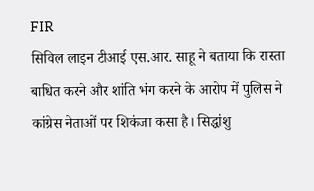FIR
सिविल लाइन टीआई एस.आर. साहू ने बताया कि रास्ता बाधित करने और शांति भंग करने के आरोप में पुलिस ने कांग्रेस नेताओं पर शिकंजा कसा है। सिद्धांशु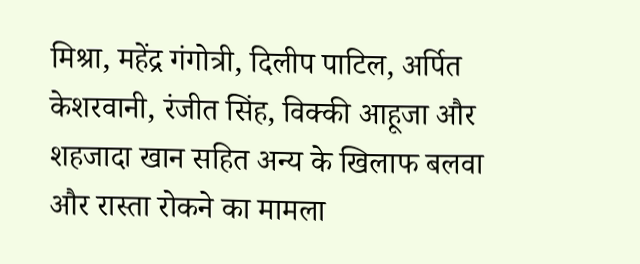मिश्रा, महेंद्र गंगोत्री, दिलीप पाटिल, अर्पित केशरवानी, रंजीत सिंह, विक्की आहूजा और शहजादा खान सहित अन्य के खिलाफ बलवा और रास्ता रोकने का मामला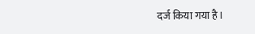दर्ज किया गया है।